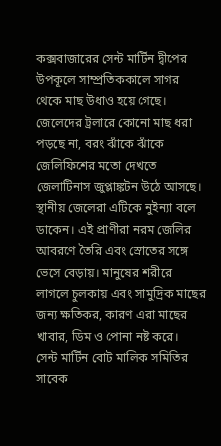কক্সবাজারের সেন্ট মার্টিন দ্বীপের উপকূলে সাম্প্রতিককালে সাগর থেকে মাছ উধাও হয়ে গেছে। জেলেদের ট্রলারে কোনো মাছ ধরা পড়ছে না, বরং ঝাঁকে ঝাঁকে জেলিফিশের মতো দেখতে জেলাটিনাস জুপ্লাঙ্কটন উঠে আসছে। স্থানীয় জেলেরা এটিকে নুইন্যা বলে ডাকেন। এই প্রাণীরা নরম জেলির আবরণে তৈরি এবং স্রোতের সঙ্গে ভেসে বেড়ায়। মানুষের শরীরে লাগলে চুলকায় এবং সামুদ্রিক মাছের জন্য ক্ষতিকর, কারণ এরা মাছের খাবার, ডিম ও পোনা নষ্ট করে।
সেন্ট মার্টিন বোট মালিক সমিতির সাবেক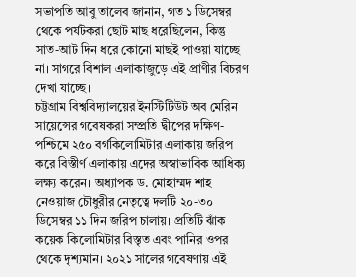সভাপতি আবু তালেব জানান, গত ১ ডিসেম্বর থেকে পর্যটকরা ছোট মাছ ধরেছিলেন, কিন্তু সাত-আট দিন ধরে কোনো মাছই পাওয়া যাচ্ছে না। সাগরে বিশাল এলাকাজুড়ে এই প্রাণীর বিচরণ দেখা যাচ্ছে।
চট্টগ্রাম বিশ্ববিদ্যালয়ের ইনস্টিটিউট অব মেরিন সায়েন্সের গবেষকরা সম্প্রতি দ্বীপের দক্ষিণ-পশ্চিমে ২৫০ বর্গকিলোমিটার এলাকায় জরিপ করে বিস্তীর্ণ এলাকায় এদের অস্বাভাবিক আধিক্য লক্ষ্য করেন। অধ্যাপক ড. মোহাম্মদ শাহ নেওয়াজ চৌধুরীর নেতৃত্বে দলটি ২০-৩০ ডিসেম্বর ১১ দিন জরিপ চালায়। প্রতিটি ঝাঁক কয়েক কিলোমিটার বিস্তৃত এবং পানির ওপর থেকে দৃশ্যমান। ২০২১ সালের গবেষণায় এই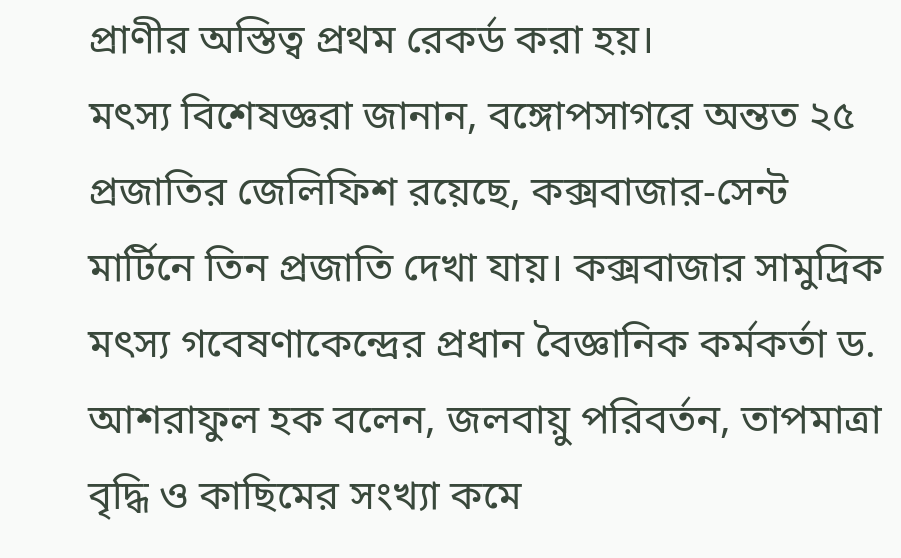প্রাণীর অস্তিত্ব প্রথম রেকর্ড করা হয়।
মৎস্য বিশেষজ্ঞরা জানান, বঙ্গোপসাগরে অন্তত ২৫ প্রজাতির জেলিফিশ রয়েছে, কক্সবাজার-সেন্ট মার্টিনে তিন প্রজাতি দেখা যায়। কক্সবাজার সামুদ্রিক মৎস্য গবেষণাকেন্দ্রের প্রধান বৈজ্ঞানিক কর্মকর্তা ড. আশরাফুল হক বলেন, জলবায়ু পরিবর্তন, তাপমাত্রা বৃদ্ধি ও কাছিমের সংখ্যা কমে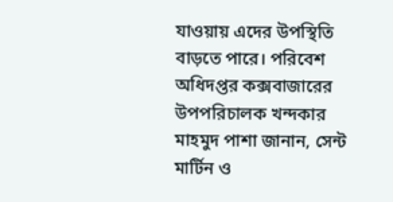যাওয়ায় এদের উপস্থিতি বাড়তে পারে। পরিবেশ অধিদপ্তর কক্সবাজারের উপপরিচালক খন্দকার মাহমুদ পাশা জানান, সেন্ট মার্টিন ও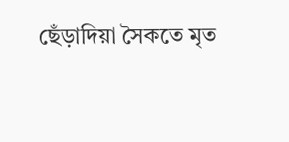ছেঁড়াদিয়া সৈকতে মৃত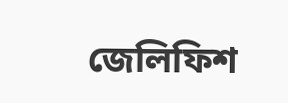জেলিফিশ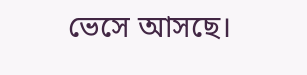ভেসে আসছে।